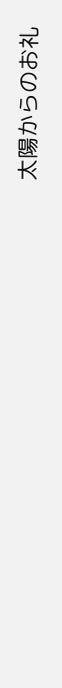太陽からのお礼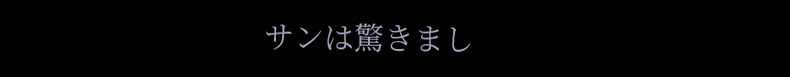サンは驚きまし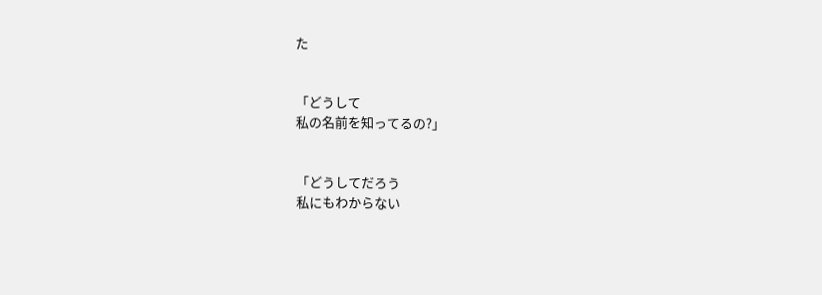た


「どうして
私の名前を知ってるの?」


「どうしてだろう
私にもわからない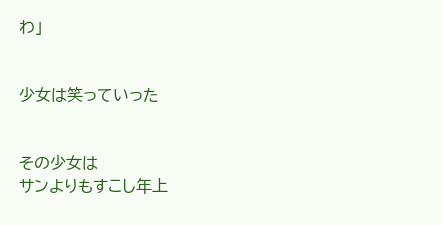わ」


少女は笑っていった


その少女は
サンよりもすこし年上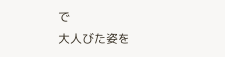で
大人びた姿を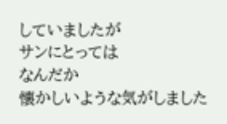していましたが
サンにとっては
なんだか
懐かしいような気がしました